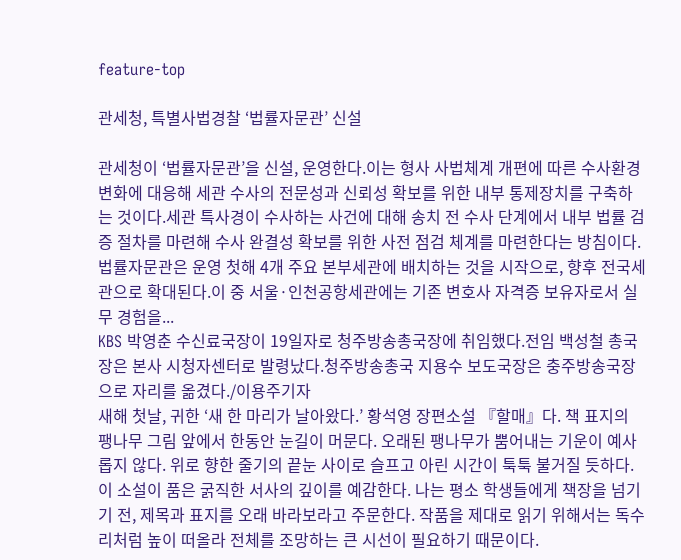feature-top

관세청, 특별사법경찰 ‘법률자문관’ 신설

관세청이 ‘법률자문관’을 신설, 운영한다.이는 형사 사법체계 개편에 따른 수사환경 변화에 대응해 세관 수사의 전문성과 신뢰성 확보를 위한 내부 통제장치를 구축하는 것이다.세관 특사경이 수사하는 사건에 대해 송치 전 수사 단계에서 내부 법률 검증 절차를 마련해 수사 완결성 확보를 위한 사전 점검 체계를 마련한다는 방침이다.법률자문관은 운영 첫해 4개 주요 본부세관에 배치하는 것을 시작으로, 향후 전국세관으로 확대된다.이 중 서울·인천공항세관에는 기존 변호사 자격증 보유자로서 실무 경험을...
KBS 박영춘 수신료국장이 19일자로 청주방송총국장에 취임했다.전임 백성철 총국장은 본사 시청자센터로 발령났다.청주방송총국 지용수 보도국장은 충주방송국장으로 자리를 옮겼다./이용주기자
새해 첫날, 귀한 ‘새 한 마리가 날아왔다.’ 황석영 장편소설 『할매』다. 책 표지의 팽나무 그림 앞에서 한동안 눈길이 머문다. 오래된 팽나무가 뿜어내는 기운이 예사롭지 않다. 위로 향한 줄기의 끝눈 사이로 슬프고 아린 시간이 툭툭 불거질 듯하다. 이 소설이 품은 굵직한 서사의 깊이를 예감한다. 나는 평소 학생들에게 책장을 넘기기 전, 제목과 표지를 오래 바라보라고 주문한다. 작품을 제대로 읽기 위해서는 독수리처럼 높이 떠올라 전체를 조망하는 큰 시선이 필요하기 때문이다.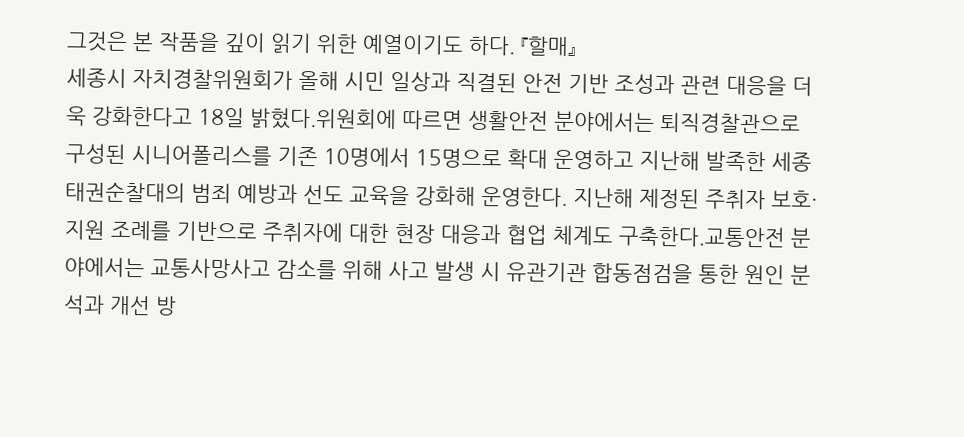그것은 본 작품을 깊이 읽기 위한 예열이기도 하다. 『할매』
세종시 자치경찰위원회가 올해 시민 일상과 직결된 안전 기반 조성과 관련 대응을 더욱 강화한다고 18일 밝혔다.위원회에 따르면 생활안전 분야에서는 퇴직경찰관으로 구성된 시니어폴리스를 기존 10명에서 15명으로 확대 운영하고 지난해 발족한 세종태권순찰대의 범죄 예방과 선도 교육을 강화해 운영한다. 지난해 제정된 주취자 보호·지원 조례를 기반으로 주취자에 대한 현장 대응과 협업 체계도 구축한다.교통안전 분야에서는 교통사망사고 감소를 위해 사고 발생 시 유관기관 합동점검을 통한 원인 분석과 개선 방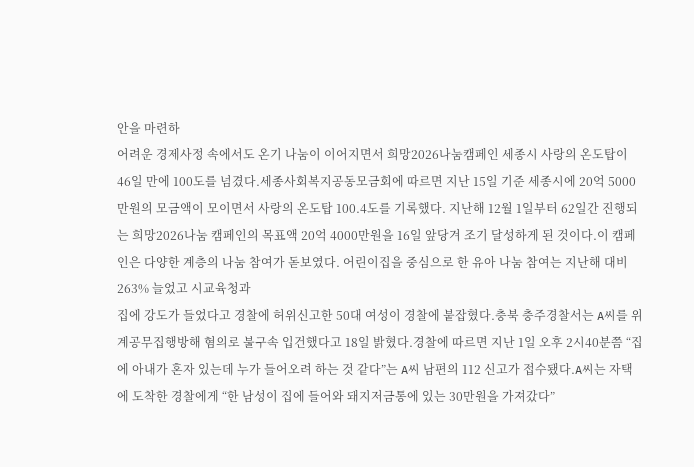안을 마련하
어려운 경제사정 속에서도 온기 나눔이 이어지면서 희망2026나눔캠페인 세종시 사랑의 온도탑이 46일 만에 100도를 넘겼다.세종사회복지공동모금회에 따르면 지난 15일 기준 세종시에 20억 5000만원의 모금액이 모이면서 사랑의 온도탑 100.4도를 기록했다. 지난해 12월 1일부터 62일간 진행되는 희망2026나눔 캠페인의 목표액 20억 4000만원을 16일 앞당겨 조기 달성하게 된 것이다.이 캠페인은 다양한 계층의 나눔 참여가 돋보였다. 어린이집을 중심으로 한 유아 나눔 참여는 지난해 대비 263% 늘었고 시교육청과
집에 강도가 들었다고 경찰에 허위신고한 50대 여성이 경찰에 붙잡혔다.충북 충주경찰서는 A씨를 위계공무집행방해 혐의로 불구속 입건했다고 18일 밝혔다.경찰에 따르면 지난 1일 오후 2시40분쯤 “집에 아내가 혼자 있는데 누가 들어오려 하는 것 같다”는 A씨 남편의 112 신고가 접수됐다.A씨는 자택에 도착한 경찰에게 “한 남성이 집에 들어와 돼지저금통에 있는 30만원을 가져갔다”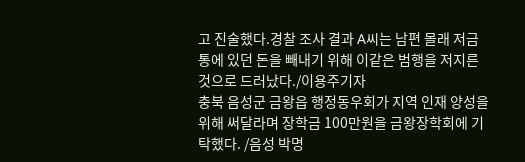고 진술했다.경찰 조사 결과 A씨는 남편 몰래 저금통에 있던 돈을 빼내기 위해 이같은 범행을 저지른 것으로 드러났다./이용주기자
충북 음성군 금왕읍 행정동우회가 지역 인재 양성을 위해 써달라며 장학금 100만원을 금왕장학회에 기탁했다. /음성 박명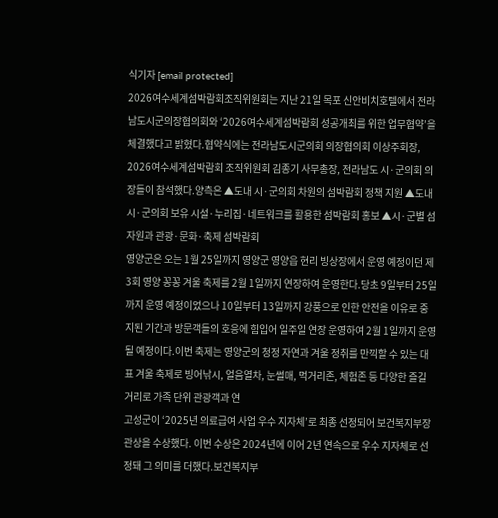식기자 [email protected]
2026여수세계섬박람회조직위원회는 지난 21일 목포 신안비치호텔에서 전라남도시군의장협의회와 ‘2026여수세계섬박람회 성공개최를 위한 업무협약’을 체결했다고 밝혔다.협약식에는 전라남도시군의회 의장협의회 이상주회장, 2026여수세계섬박람회 조직위원회 김종기 사무총장, 전라남도 시·군의회 의장들이 참석했다.양측은 ▲도내 시·군의회 차원의 섬박람회 정책 지원 ▲도내 시·군의회 보유 시설·누리집·네트워크를 활용한 섬박람회 홍보 ▲시·군별 섬 자원과 관광·문화·축제 섬박람회
영양군은 오는 1월 25일까지 영양군 영양읍 현리 빙상장에서 운영 예정이던 제3회 영양 꽁꽁 겨울 축제를 2월 1일까지 연장하여 운영한다.당초 9일부터 25일까지 운영 예정이었으나 10일부터 13일까지 강풍으로 인한 안전을 이유로 중지된 기간과 방문객들의 호응에 힘입어 일주일 연장 운영하여 2월 1일까지 운영될 예정이다.이번 축제는 영양군의 청정 자연과 겨울 정취를 만끽할 수 있는 대표 겨울 축제로 빙어낚시, 얼음열차, 눈썰매, 먹거리존, 체험존 등 다양한 즐길 거리로 가족 단위 관광객과 연
고성군이 ‘2025년 의료급여 사업 우수 지자체’로 최종 선정되어 보건복지부장관상을 수상했다. 이번 수상은 2024년에 이어 2년 연속으로 우수 지자체로 선정돼 그 의미를 더했다.보건복지부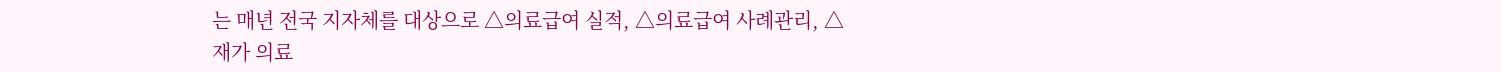는 매년 전국 지자체를 대상으로 △의료급여 실적, △의료급여 사례관리, △재가 의료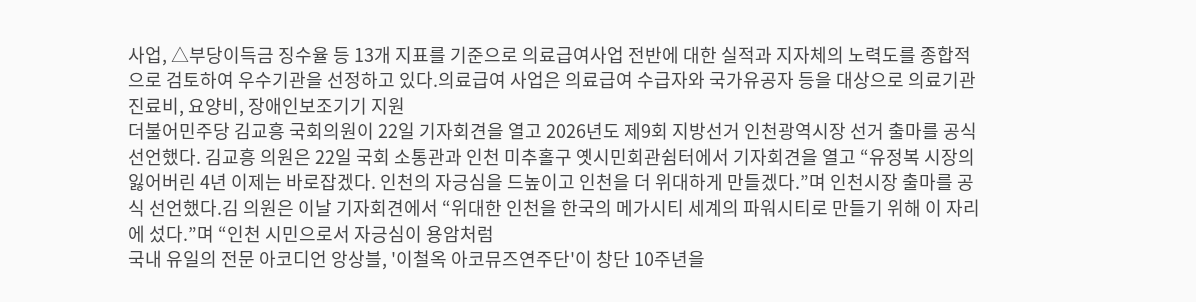사업, △부당이득금 징수율 등 13개 지표를 기준으로 의료급여사업 전반에 대한 실적과 지자체의 노력도를 종합적으로 검토하여 우수기관을 선정하고 있다.의료급여 사업은 의료급여 수급자와 국가유공자 등을 대상으로 의료기관 진료비, 요양비, 장애인보조기기 지원
더불어민주당 김교흥 국회의원이 22일 기자회견을 열고 2026년도 제9회 지방선거 인천광역시장 선거 출마를 공식 선언했다. 김교흥 의원은 22일 국회 소통관과 인천 미추홀구 옛시민회관쉼터에서 기자회견을 열고 “유정복 시장의 잃어버린 4년 이제는 바로잡겠다. 인천의 자긍심을 드높이고 인천을 더 위대하게 만들겠다.”며 인천시장 출마를 공식 선언했다.김 의원은 이날 기자회견에서 “위대한 인천을 한국의 메가시티 세계의 파워시티로 만들기 위해 이 자리에 섰다.”며 “인천 시민으로서 자긍심이 용암처럼
국내 유일의 전문 아코디언 앙상블, '이철옥 아코뮤즈연주단'이 창단 10주년을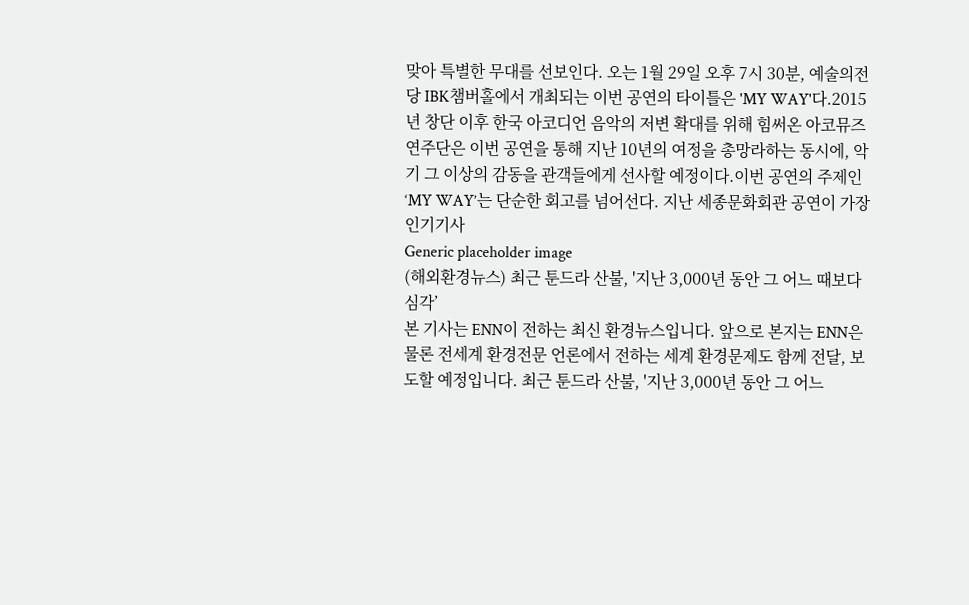맞아 특별한 무대를 선보인다. 오는 1월 29일 오후 7시 30분, 예술의전당 IBK챔버홀에서 개최되는 이번 공연의 타이틀은 'MY WAY'다.2015년 창단 이후 한국 아코디언 음악의 저변 확대를 위해 힘써온 아코뮤즈연주단은 이번 공연을 통해 지난 10년의 여정을 총망라하는 동시에, 악기 그 이상의 감동을 관객들에게 선사할 예정이다.이번 공연의 주제인 ‘MY WAY’는 단순한 회고를 넘어선다. 지난 세종문화회관 공연이 가장
인기기사
Generic placeholder image
(해외환경뉴스) 최근 툰드라 산불, '지난 3,000년 동안 그 어느 때보다 심각’
본 기사는 ENN이 전하는 최신 환경뉴스입니다. 앞으로 본지는 ENN은 물론 전세계 환경전문 언론에서 전하는 세계 환경문제도 함께 전달, 보도할 예정입니다. 최근 툰드라 산불, '지난 3,000년 동안 그 어느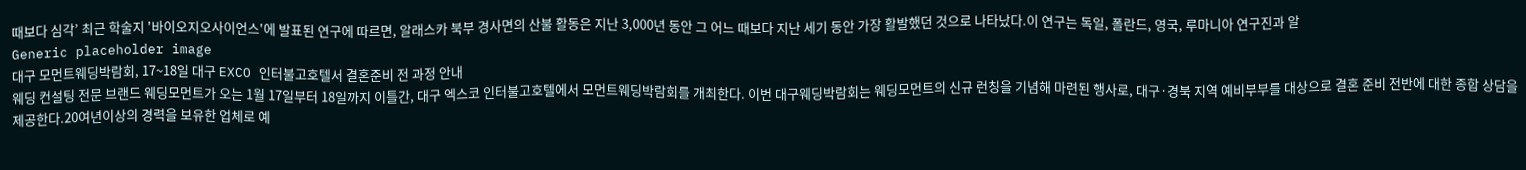때보다 심각’ 최근 학술지 '바이오지오사이언스'에 발표된 연구에 따르면, 알래스카 북부 경사면의 산불 활동은 지난 3,000년 동안 그 어느 때보다 지난 세기 동안 가장 활발했던 것으로 나타났다.이 연구는 독일, 폴란드, 영국, 루마니아 연구진과 알
Generic placeholder image
대구 모먼트웨딩박람회, 17~18일 대구 EXCO 인터불고호텔서 결혼준비 전 과정 안내
웨딩 컨설팅 전문 브랜드 웨딩모먼트가 오는 1월 17일부터 18일까지 이틀간, 대구 엑스코 인터불고호텔에서 모먼트웨딩박람회를 개최한다. 이번 대구웨딩박람회는 웨딩모먼트의 신규 런칭을 기념해 마련된 행사로, 대구·경북 지역 예비부부를 대상으로 결혼 준비 전반에 대한 종합 상담을 제공한다.20여년이상의 경력을 보유한 업체로 예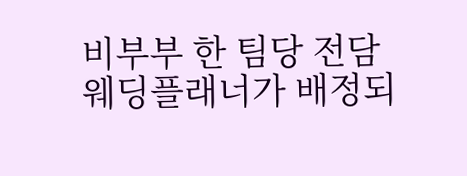비부부 한 팀당 전담 웨딩플래너가 배정되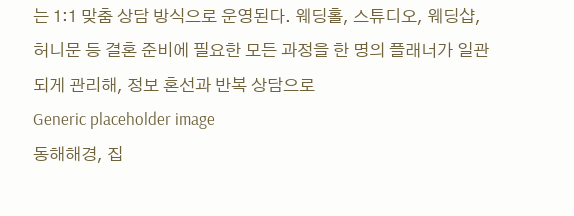는 1:1 맞춤 상담 방식으로 운영된다. 웨딩홀, 스튜디오, 웨딩샵, 허니문 등 결혼 준비에 필요한 모든 과정을 한 명의 플래너가 일관되게 관리해, 정보 혼선과 반복 상담으로
Generic placeholder image
동해해경, 집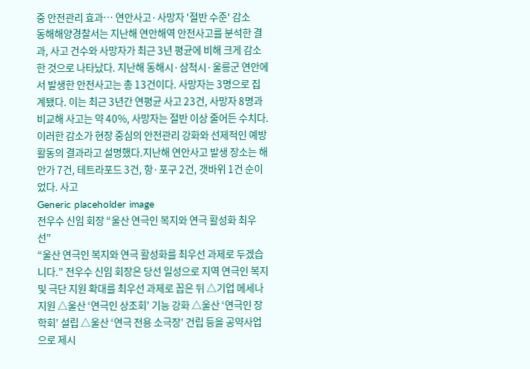중 안전관리 효과… 연안사고·사망자 '절반 수준' 감소
동해해양경찰서는 지난해 연안해역 안전사고를 분석한 결과, 사고 건수와 사망자가 최근 3년 평균에 비해 크게 감소한 것으로 나타났다. 지난해 동해시·삼척시·울릉군 연안에서 발생한 안전사고는 총 13건이다. 사망자는 3명으로 집계됐다. 이는 최근 3년간 연평균 사고 23건, 사망자 8명과 비교해 사고는 약 40%, 사망자는 절반 이상 줄어든 수치다. 이러한 감소가 현장 중심의 안전관리 강화와 선제적인 예방 활동의 결과라고 설명했다.지난해 연안사고 발생 장소는 해안가 7건, 테트라포드 3건, 항·포구 2건, 갯바위 1건 순이었다. 사고
Generic placeholder image
전우수 신임 회장 “울산 연극인 복지와 연극 활성화 최우선”
“울산 연극인 복지와 연극 활성화를 최우선 과제로 두겠습니다.” 전우수 신임 회장은 당선 일성으로 지역 연극인 복지 및 극단 지원 확대를 최우선 과제로 꼽은 뒤 △기업 메세나 지원 △울산 ‘연극인 상조회’ 기능 강화 △울산 ‘연극인 장학회’ 설립 △울산 ‘연극 전용 소극장’ 건립 등을 공약사업으로 제시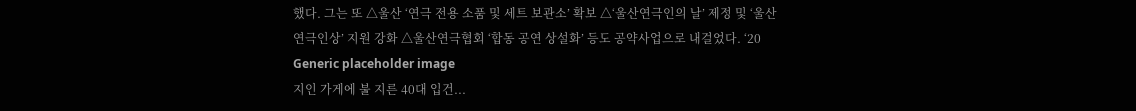했다. 그는 또 △울산 ‘연극 전용 소품 및 세트 보관소’ 확보 △‘울산연극인의 날’ 제정 및 ‘울산연극인상’ 지원 강화 △울산연극협회 ‘합동 공연 상설화’ 등도 공약사업으로 내걸었다. ‘20
Generic placeholder image
지인 가게에 불 지른 40대 입건...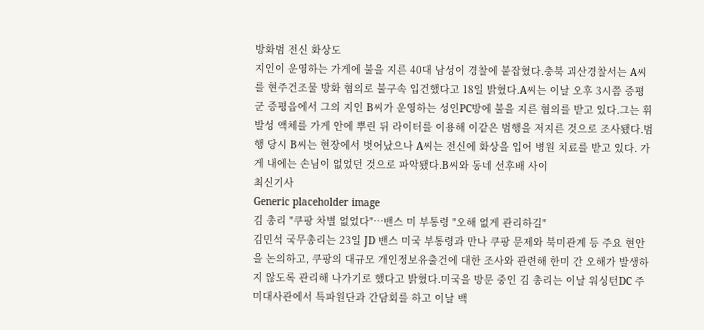방화범 전신 화상도
지인이 운영하는 가게에 불을 지른 40대 남성이 경찰에 붙잡혔다.충북 괴산경찰서는 A씨를 현주건조물 방화 혐의로 불구속 입건했다고 18일 밝혔다.A씨는 이날 오후 3시쯤 증평군 증평읍에서 그의 지인 B씨가 운영하는 성인PC방에 불을 지른 혐의를 받고 있다.그는 휘발성 액체를 가게 안에 뿌린 뒤 라이터를 이용해 이같은 범행을 저지른 것으로 조사됐다.범행 당시 B씨는 현장에서 벗어났으나 A씨는 전신에 화상을 입어 병원 치료를 받고 있다. 가게 내에는 손님이 없었던 것으로 파악됐다.B씨와 동네 선후배 사이
최신기사
Generic placeholder image
김 총리 "쿠팡 차별 없었다"…밴스 미 부통령 "오해 없게 관리하길"
김민석 국무총리는 23일 JD 밴스 미국 부통령과 만나 쿠팡 문제와 북미관계 등 주요 현안을 논의하고, 쿠팡의 대규모 개인정보유출건에 대한 조사와 관련해 한미 간 오해가 발생하지 않도록 관리해 나가기로 했다고 밝혔다.미국을 방문 중인 김 총리는 이날 워싱턴DC 주미대사관에서 특파원단과 간담회를 하고 이날 백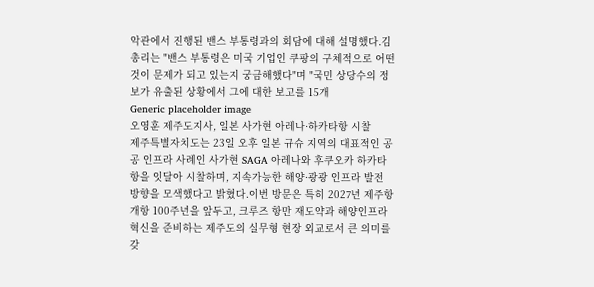악관에서 진행된 밴스 부통령과의 회담에 대해 설명했다.김 총리는 "밴스 부통령은 미국 기업인 쿠팡의 구체적으로 어떤 것이 문제가 되고 있는지 궁금해했다"며 "국민 상당수의 정보가 유출된 상황에서 그에 대한 보고를 15개
Generic placeholder image
오영훈 제주도지사, 일본 사가현 아레나·하카타항 시찰
제주특별자치도는 23일 오후 일본 규슈 지역의 대표적인 공공 인프라 사례인 사가현 SAGA 아레나와 후쿠오카 하카타항을 잇달아 시찰하며, 지속가능한 해양·광광 인프라 발전 방향을 모색했다고 밝혔다.이번 방문은 특히 2027년 제주항 개항 100주년을 앞두고, 크루즈 항만 재도약과 해양인프라 혁신을 준비하는 제주도의 실무형 현장 외교로서 큰 의미를 갖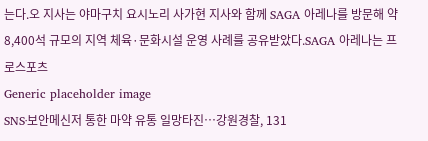는다.오 지사는 야마구치 요시노리 사가현 지사와 함께 SAGA 아레나를 방문해 약 8,400석 규모의 지역 체육·문화시설 운영 사례를 공유받았다.SAGA 아레나는 프로스포츠
Generic placeholder image
SNS·보안메신저 통한 마약 유통 일망타진…강원경찰, 131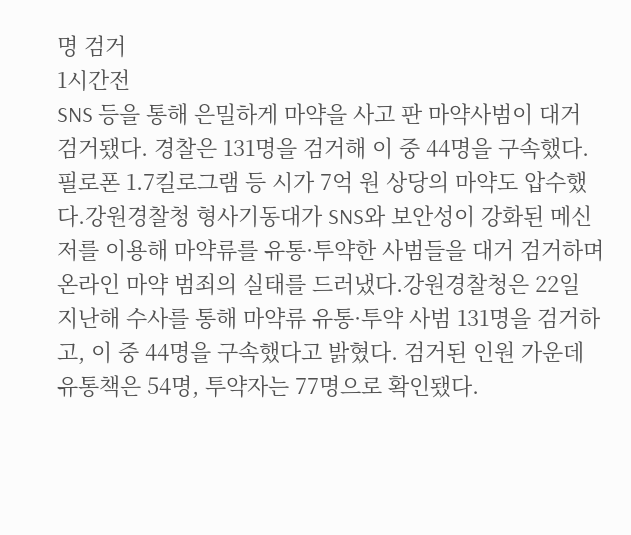명 검거
1시간전
SNS 등을 통해 은밀하게 마약을 사고 판 마약사범이 대거 검거됐다. 경찰은 131명을 검거해 이 중 44명을 구속했다. 필로폰 1.7킬로그램 등 시가 7억 원 상당의 마약도 압수했다.강원경찰청 형사기동대가 SNS와 보안성이 강화된 메신저를 이용해 마약류를 유통·투약한 사범들을 대거 검거하며 온라인 마약 범죄의 실태를 드러냈다.강원경찰청은 22일 지난해 수사를 통해 마약류 유통·투약 사범 131명을 검거하고, 이 중 44명을 구속했다고 밝혔다. 검거된 인원 가운데 유통책은 54명, 투약자는 77명으로 확인됐다.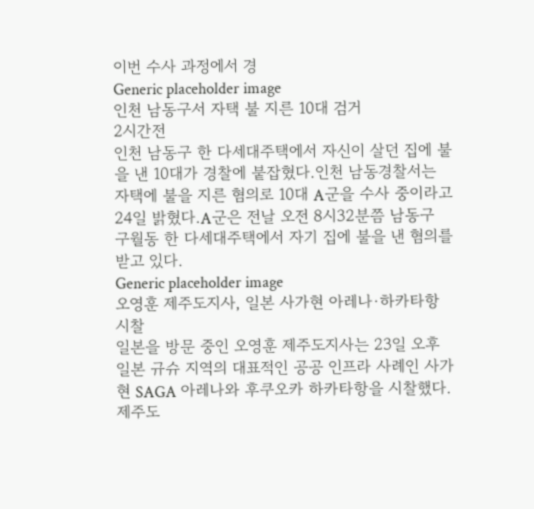이번 수사 과정에서 경
Generic placeholder image
인천 남동구서 자택 불 지른 10대 검거
2시간전
인천 남동구 한 다세대주택에서 자신이 살던 집에 불을 낸 10대가 경찰에 붙잡혔다.인천 남동경찰서는 자택에 불을 지른 혐의로 10대 A군을 수사 중이라고 24일 밝혔다.A군은 전날 오전 8시32분쯤 남동구 구월동 한 다세대주택에서 자기 집에 불을 낸 혐의를 받고 있다.
Generic placeholder image
오영훈 제주도지사, 일본 사가현 아레나·하카타항 시찰
일본을 방문 중인 오영훈 제주도지사는 23일 오후 일본 규슈 지역의 대표적인 공공 인프라 사례인 사가현 SAGA 아레나와 후쿠오카 하카타항을 시찰했다. 제주도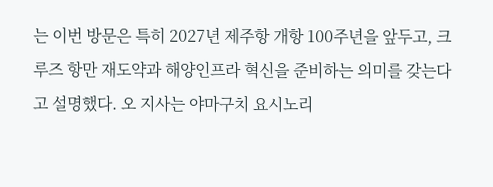는 이번 방문은 특히 2027년 제주항 개항 100주년을 앞두고, 크루즈 항만 재도약과 해양인프라 혁신을 준비하는 의미를 갖는다고 설명했다. 오 지사는 야마구치 요시노리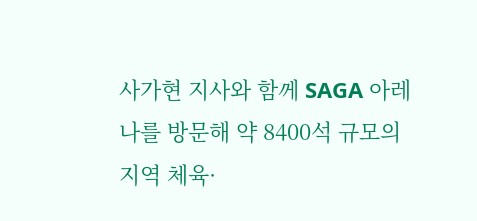사가현 지사와 함께 SAGA 아레나를 방문해 약 8400석 규모의 지역 체육·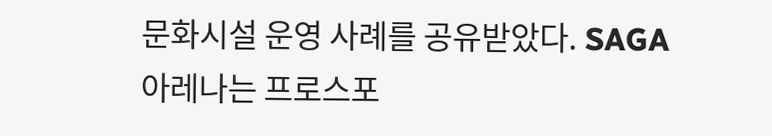문화시설 운영 사례를 공유받았다. SAGA 아레나는 프로스포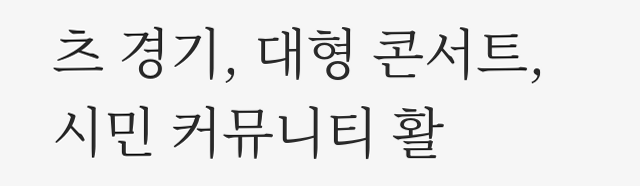츠 경기, 대형 콘서트, 시민 커뮤니티 활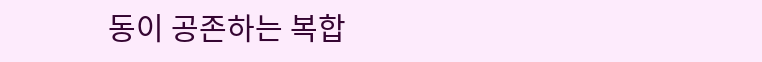동이 공존하는 복합